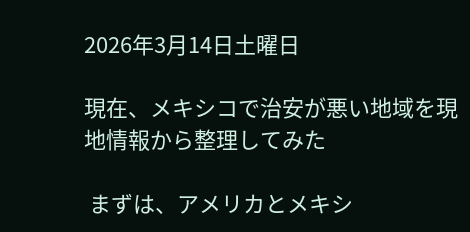2026年3月14日土曜日

現在、メキシコで治安が悪い地域を現地情報から整理してみた

 まずは、アメリカとメキシ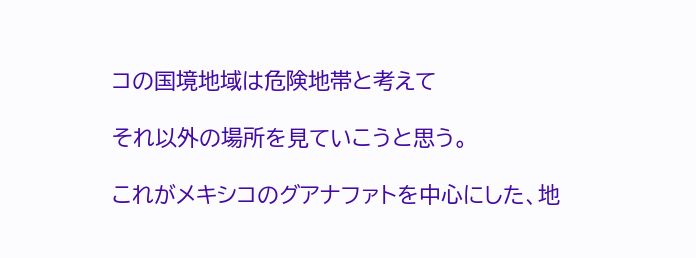コの国境地域は危険地帯と考えて

それ以外の場所を見ていこうと思う。

これがメキシコのグアナファトを中心にした、地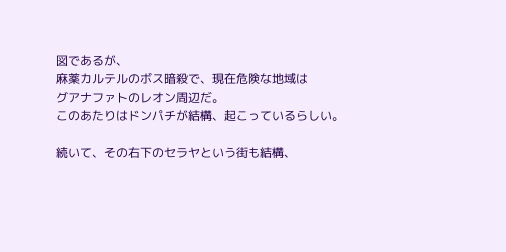図であるが、
麻薬カルテルのボス暗殺で、現在危険な地域は
グアナファトのレオン周辺だ。
このあたりはドンパチが結構、起こっているらしい。

続いて、その右下のセラヤという街も結構、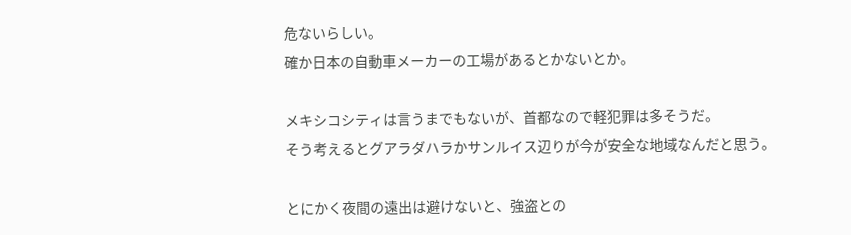危ないらしい。
確か日本の自動車メーカーの工場があるとかないとか。

メキシコシティは言うまでもないが、首都なので軽犯罪は多そうだ。
そう考えるとグアラダハラかサンルイス辺りが今が安全な地域なんだと思う。

とにかく夜間の遠出は避けないと、強盗との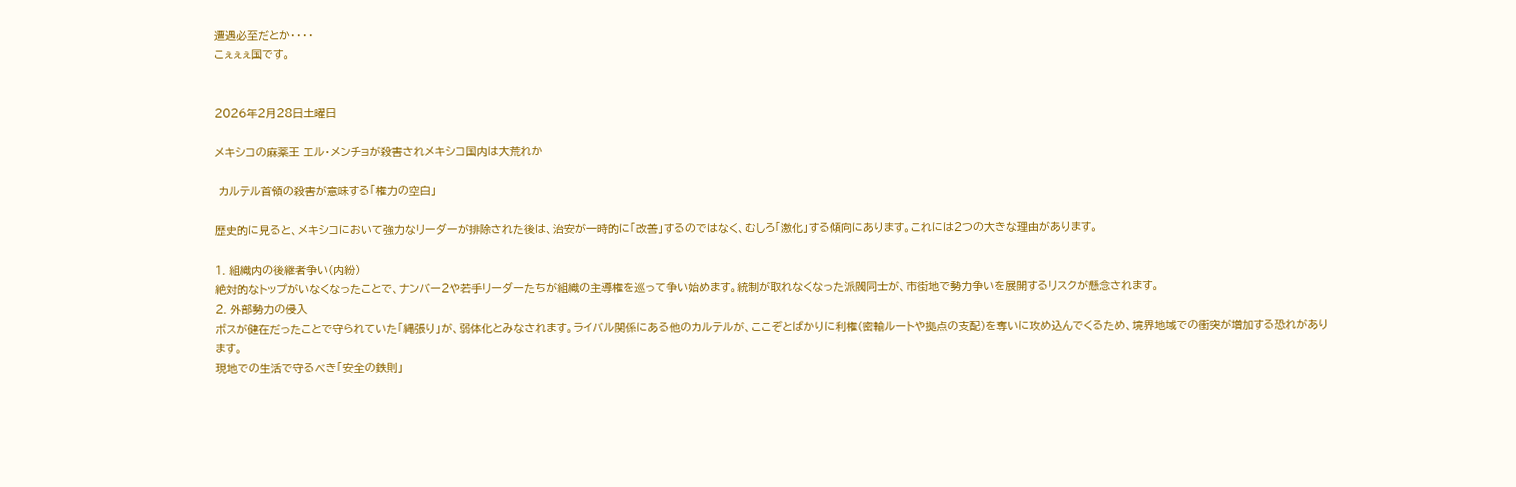遭遇必至だとか・・・・
こぇぇぇ国です。


2026年2月28日土曜日

メキシコの麻薬王 エル・メンチョが殺害されメキシコ国内は大荒れか

 カルテル首領の殺害が意味する「権力の空白」

歴史的に見ると、メキシコにおいて強力なリーダーが排除された後は、治安が一時的に「改善」するのではなく、むしろ「激化」する傾向にあります。これには2つの大きな理由があります。

1. 組織内の後継者争い(内紛)
絶対的なトップがいなくなったことで、ナンバー2や若手リーダーたちが組織の主導権を巡って争い始めます。統制が取れなくなった派閥同士が、市街地で勢力争いを展開するリスクが懸念されます。
2. 外部勢力の侵入
ボスが健在だったことで守られていた「縄張り」が、弱体化とみなされます。ライバル関係にある他のカルテルが、ここぞとばかりに利権(密輸ルートや拠点の支配)を奪いに攻め込んでくるため、境界地域での衝突が増加する恐れがあります。
現地での生活で守るべき「安全の鉄則」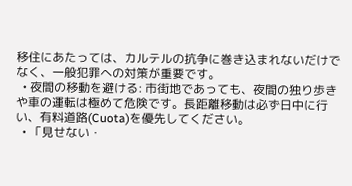移住にあたっては、カルテルの抗争に巻き込まれないだけでなく、一般犯罪への対策が重要です。
  • 夜間の移動を避ける: 市街地であっても、夜間の独り歩きや車の運転は極めて危険です。長距離移動は必ず日中に行い、有料道路(Cuota)を優先してください。
  • 「見せない・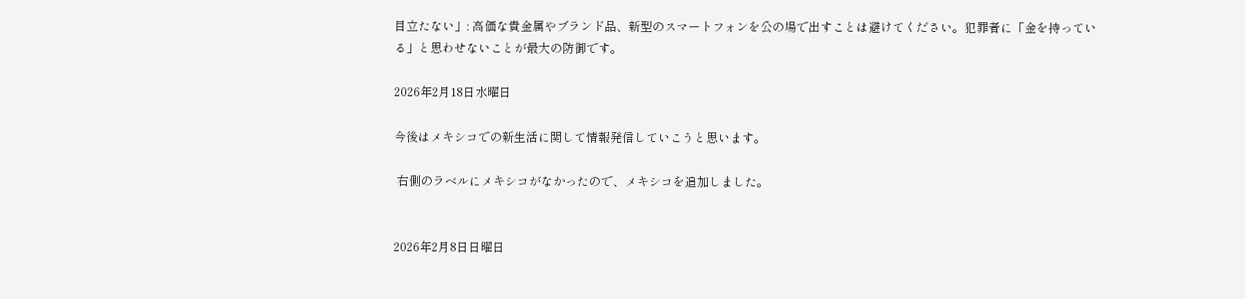目立たない」: 高価な貴金属やブランド品、新型のスマートフォンを公の場で出すことは避けてください。犯罪者に「金を持っている」と思わせないことが最大の防御です。

2026年2月18日水曜日

今後はメキシコでの新生活に関して情報発信していこうと思います。

 右側のラベルにメキシコがなかったので、メキシコを追加しました。


2026年2月8日日曜日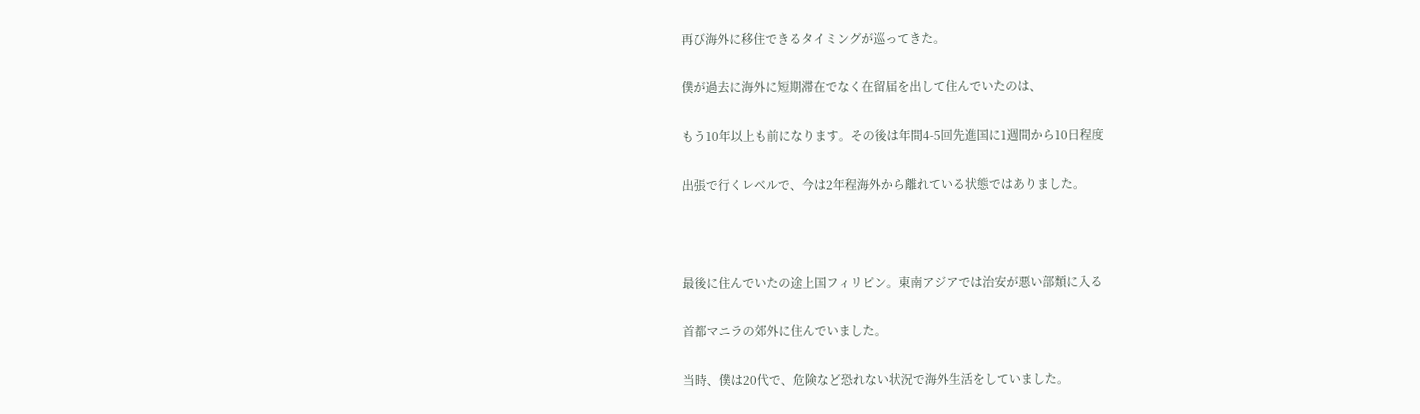再び海外に移住できるタイミングが巡ってきた。

僕が過去に海外に短期滞在でなく在留届を出して住んでいたのは、

もう10年以上も前になります。その後は年間4-5回先進国に1週間から10日程度

出張で行くレベルで、今は2年程海外から離れている状態ではありました。



最後に住んでいたの途上国フィリピン。東南アジアでは治安が悪い部類に入る

首都マニラの郊外に住んでいました。

当時、僕は20代で、危険など恐れない状況で海外生活をしていました。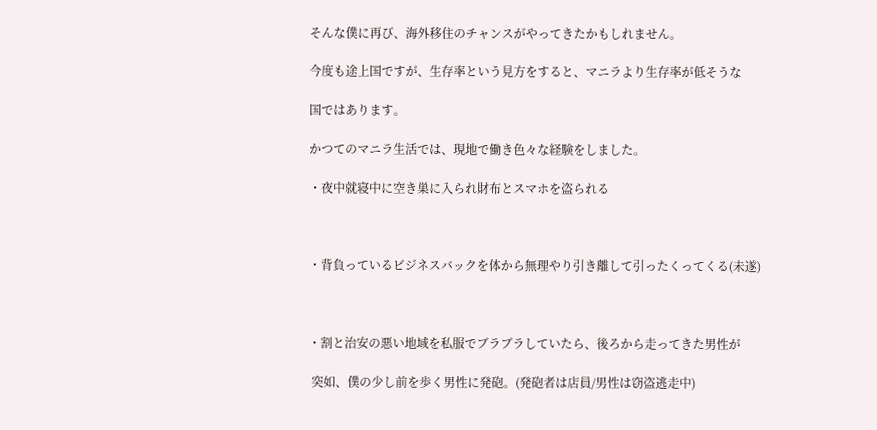そんな僕に再び、海外移住のチャンスがやってきたかもしれません。

今度も途上国ですが、生存率という見方をすると、マニラより生存率が低そうな

国ではあります。

かつてのマニラ生活では、現地で働き色々な経験をしました。

・夜中就寝中に空き巣に入られ財布とスマホを盗られる



・背負っているビジネスバックを体から無理やり引き離して引ったくってくる(未遂)



・割と治安の悪い地域を私服でブラブラしていたら、後ろから走ってきた男性が

 突如、僕の少し前を歩く男性に発砲。(発砲者は店員/男性は窃盗逃走中)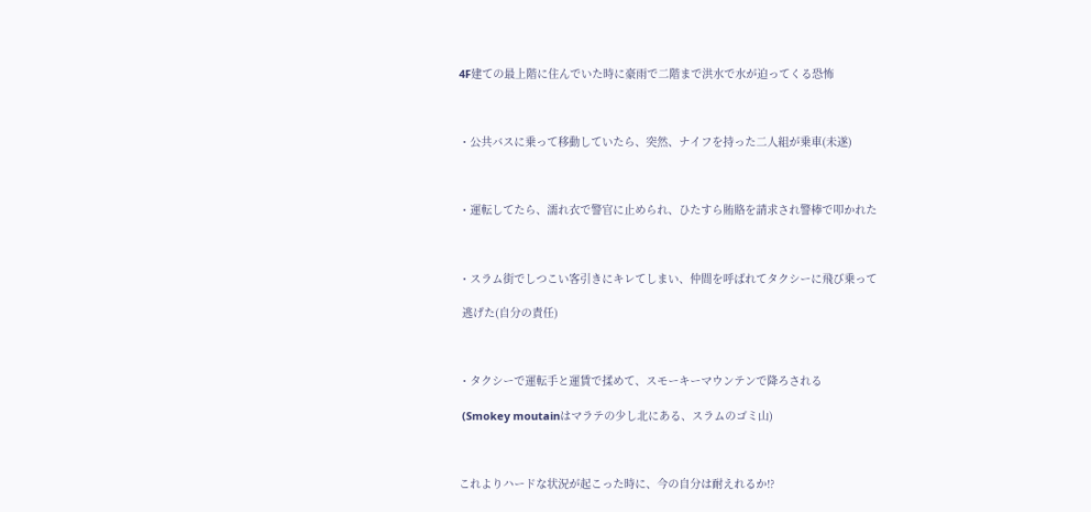4F建ての最上階に住んでいた時に豪雨で二階まで洪水で水が迫ってくる恐怖



・公共バスに乗って移動していたら、突然、ナイフを持った二人組が乗車(未遂)



・運転してたら、濡れ衣で警官に止められ、ひたすら賄賂を請求され警棒で叩かれた



・スラム街でしつこい客引きにキレてしまい、仲間を呼ばれてタクシーに飛び乗って

 逃げた(自分の責任)



・タクシーで運転手と運賃で揉めて、スモーキーマウンテンで降ろされる

 (Smokey moutainはマラテの少し北にある、スラムのゴミ山)



これよりハードな状況が起こった時に、今の自分は耐えれるか!?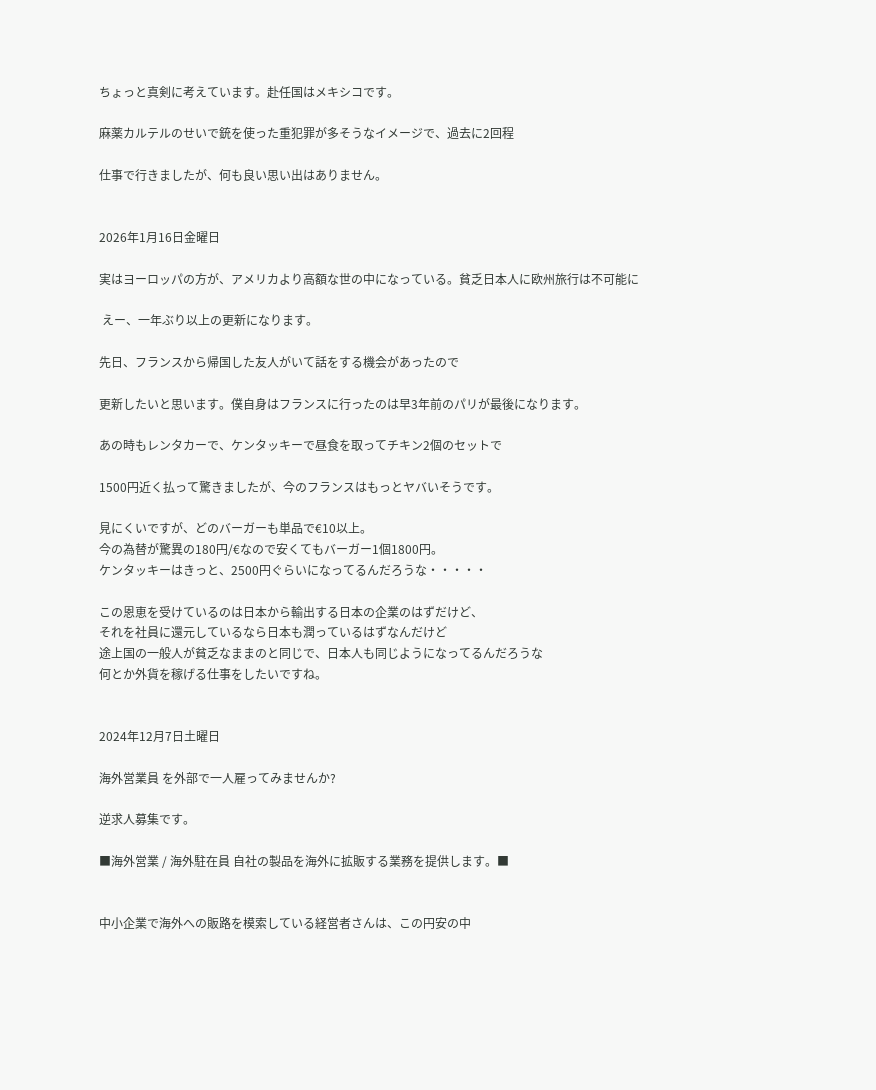ちょっと真剣に考えています。赴任国はメキシコです。

麻薬カルテルのせいで銃を使った重犯罪が多そうなイメージで、過去に2回程

仕事で行きましたが、何も良い思い出はありません。


2026年1月16日金曜日

実はヨーロッパの方が、アメリカより高額な世の中になっている。貧乏日本人に欧州旅行は不可能に

 えー、一年ぶり以上の更新になります。

先日、フランスから帰国した友人がいて話をする機会があったので

更新したいと思います。僕自身はフランスに行ったのは早3年前のパリが最後になります。

あの時もレンタカーで、ケンタッキーで昼食を取ってチキン2個のセットで

1500円近く払って驚きましたが、今のフランスはもっとヤバいそうです。

見にくいですが、どのバーガーも単品で€10以上。
今の為替が驚異の180円/€なので安くてもバーガー1個1800円。
ケンタッキーはきっと、2500円ぐらいになってるんだろうな・・・・・

この恩恵を受けているのは日本から輸出する日本の企業のはずだけど、
それを社員に還元しているなら日本も潤っているはずなんだけど
途上国の一般人が貧乏なままのと同じで、日本人も同じようになってるんだろうな
何とか外貨を稼げる仕事をしたいですね。


2024年12月7日土曜日

海外営業員 を外部で一人雇ってみませんか?

逆求人募集です。

■海外営業 / 海外駐在員 自社の製品を海外に拡販する業務を提供します。■


中小企業で海外への販路を模索している経営者さんは、この円安の中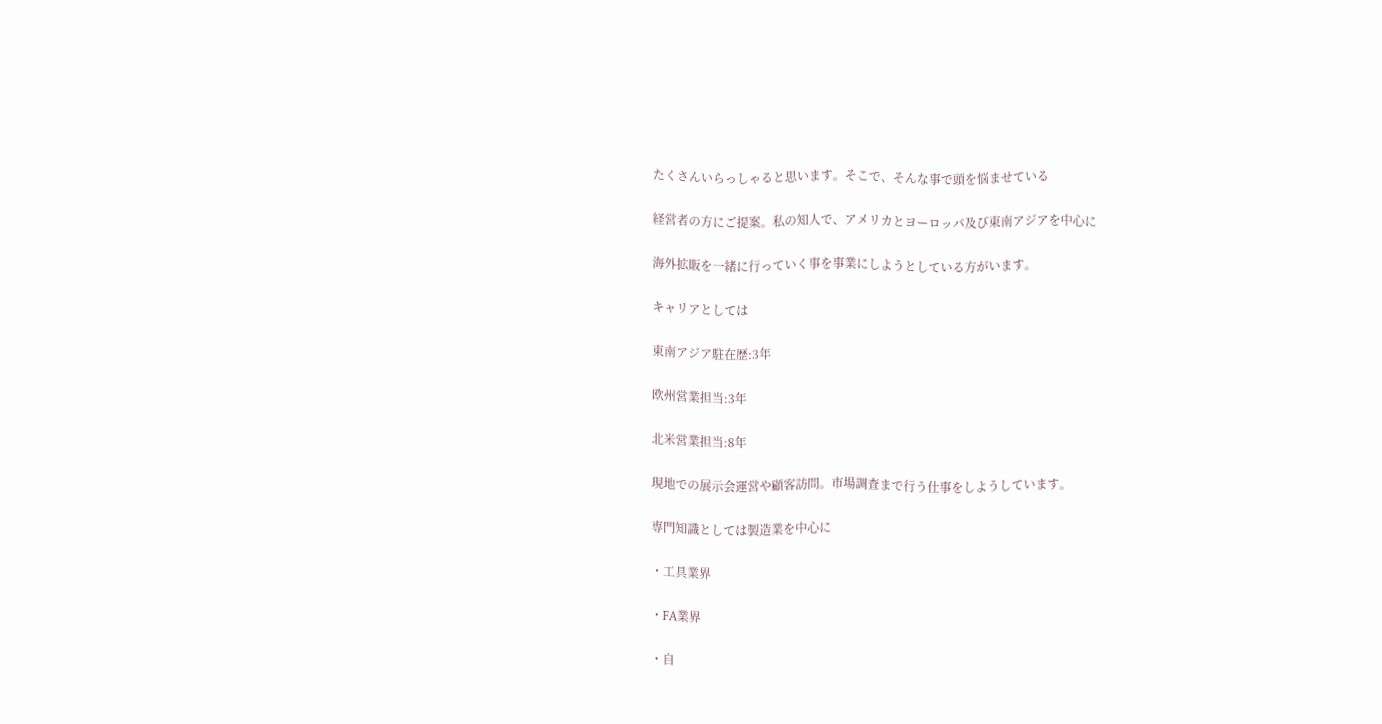たくさんいらっしゃると思います。そこで、そんな事で頭を悩ませている

経営者の方にご提案。私の知人で、アメリカとヨーロッパ及び東南アジアを中心に

海外拡販を一緒に行っていく事を事業にしようとしている方がいます。

キャリアとしては

東南アジア駐在歴:3年

欧州営業担当:3年

北米営業担当:8年

現地での展示会運営や顧客訪問。市場調査まで行う仕事をしようしています。

専門知識としては製造業を中心に

・工具業界

・FA業界

・自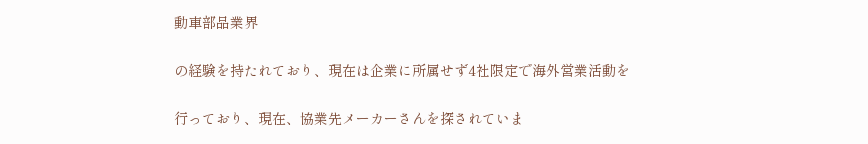動車部品業界

の経験を持たれており、現在は企業に所属せず4社限定で海外営業活動を

行っており、現在、協業先メーカーさんを探されていま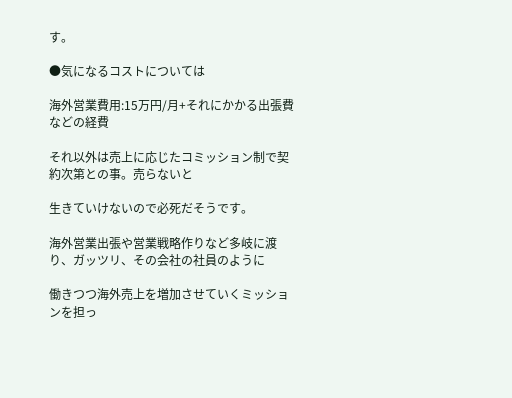す。

●気になるコストについては

海外営業費用:15万円/月+それにかかる出張費などの経費

それ以外は売上に応じたコミッション制で契約次第との事。売らないと

生きていけないので必死だそうです。

海外営業出張や営業戦略作りなど多岐に渡り、ガッツリ、その会社の社員のように

働きつつ海外売上を増加させていくミッションを担っ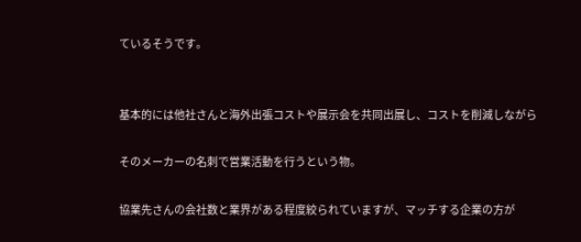ているそうです。


基本的には他社さんと海外出張コストや展示会を共同出展し、コストを削減しながら

そのメーカーの名刺で営業活動を行うという物。

協業先さんの会社数と業界がある程度絞られていますが、マッチする企業の方が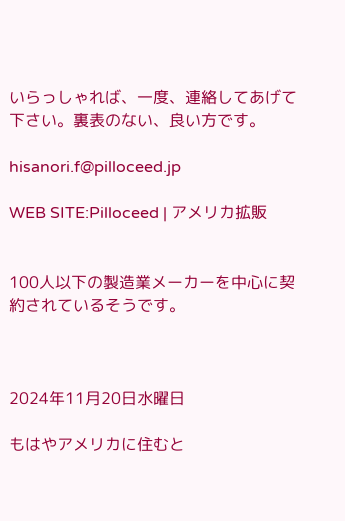いらっしゃれば、一度、連絡してあげて下さい。裏表のない、良い方です。

hisanori.f@pilloceed.jp

WEB SITE:Pilloceed | アメリカ拡販


100人以下の製造業メーカーを中心に契約されているそうです。



2024年11月20日水曜日

もはやアメリカに住むと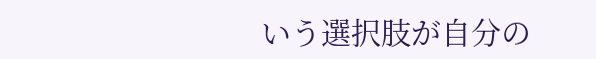いう選択肢が自分の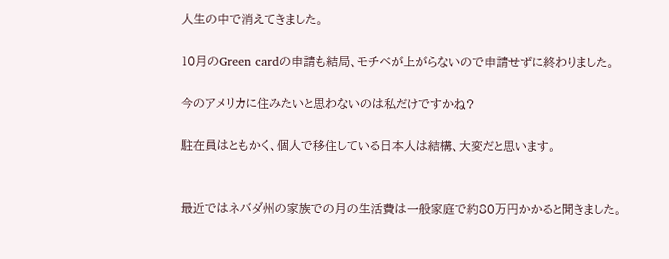人生の中で消えてきました。

10月のGreen cardの申請も結局、モチベが上がらないので申請せずに終わりました。

今のアメリカに住みたいと思わないのは私だけですかね?

駐在員はともかく、個人で移住している日本人は結構、大変だと思います。


最近ではネバダ州の家族での月の生活費は一般家庭で約80万円かかると聞きました。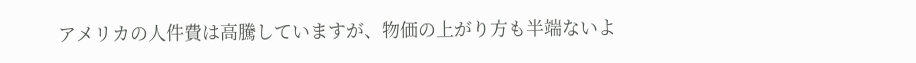アメリカの人件費は高騰していますが、物価の上がり方も半端ないよ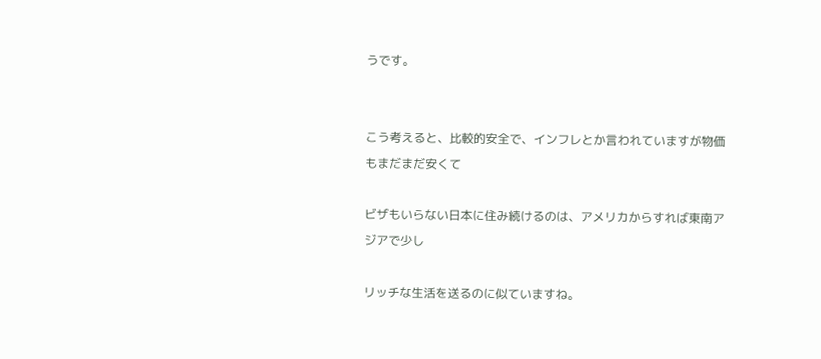うです。


こう考えると、比較的安全で、インフレとか言われていますが物価もまだまだ安くて

ビザもいらない日本に住み続けるのは、アメリカからすれば東南アジアで少し

リッチな生活を送るのに似ていますね。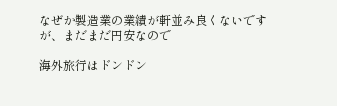なぜか製造業の業績が軒並み良くないですが、まだまだ円安なので

海外旅行はドンドン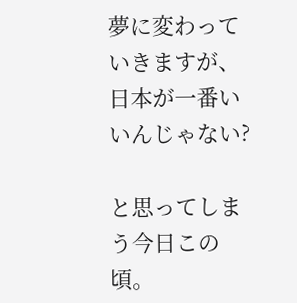夢に変わっていきますが、日本が一番いいんじゃない?

と思ってしまう今日この頃。